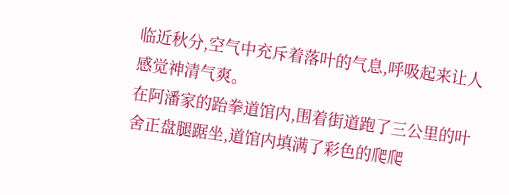临近秋分,空气中充斥着落叶的气息,呼吸起来让人感觉神清气爽。
在阿潘家的跆拳道馆内,围着街道跑了三公里的叶舍正盘腿踞坐,道馆内填满了彩色的爬爬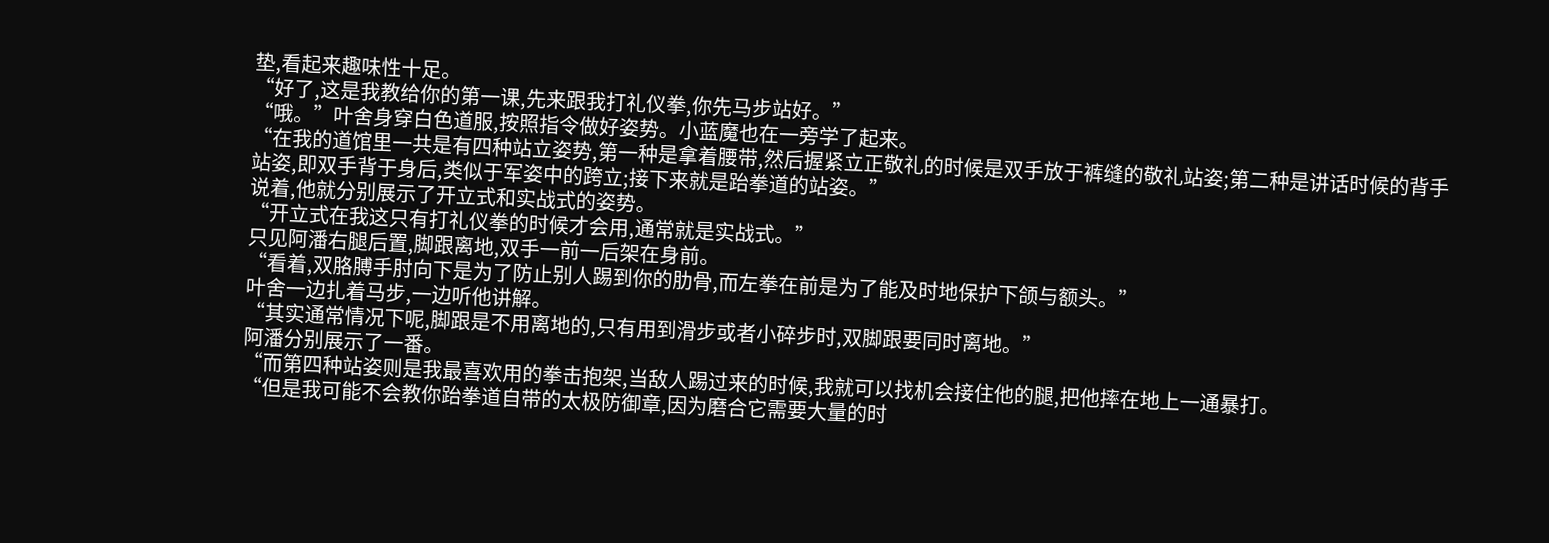垫,看起来趣味性十足。
“好了,这是我教给你的第一课,先来跟我打礼仪拳,你先马步站好。”
“哦。”叶舍身穿白色道服,按照指令做好姿势。小蓝魔也在一旁学了起来。
“在我的道馆里一共是有四种站立姿势,第一种是拿着腰带,然后握紧立正敬礼的时候是双手放于裤缝的敬礼站姿;第二种是讲话时候的背手站姿,即双手背于身后,类似于军姿中的跨立;接下来就是跆拳道的站姿。”
说着,他就分别展示了开立式和实战式的姿势。
“开立式在我这只有打礼仪拳的时候才会用,通常就是实战式。”
只见阿潘右腿后置,脚跟离地,双手一前一后架在身前。
“看着,双胳膊手肘向下是为了防止别人踢到你的肋骨,而左拳在前是为了能及时地保护下颌与额头。”
叶舍一边扎着马步,一边听他讲解。
“其实通常情况下呢,脚跟是不用离地的,只有用到滑步或者小碎步时,双脚跟要同时离地。”
阿潘分别展示了一番。
“而第四种站姿则是我最喜欢用的拳击抱架,当敌人踢过来的时候,我就可以找机会接住他的腿,把他摔在地上一通暴打。
“但是我可能不会教你跆拳道自带的太极防御章,因为磨合它需要大量的时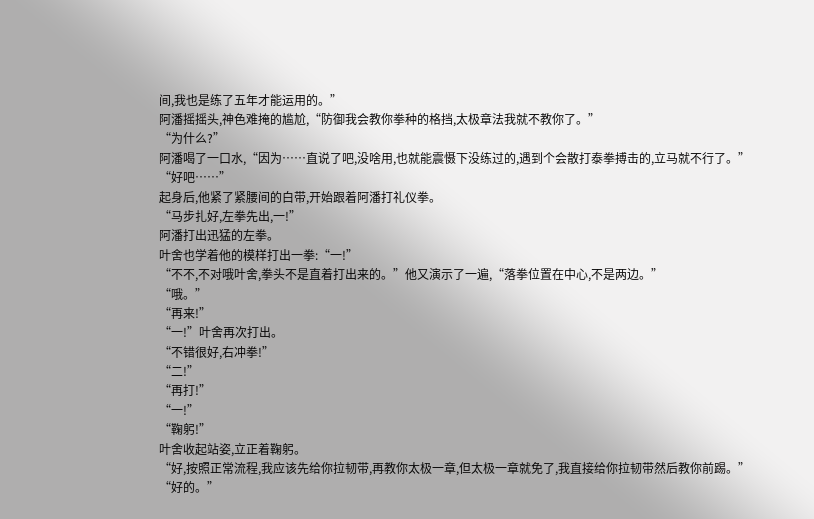间,我也是练了五年才能运用的。”
阿潘摇摇头,神色难掩的尴尬,“防御我会教你拳种的格挡,太极章法我就不教你了。”
“为什么?”
阿潘喝了一口水,“因为……直说了吧,没啥用,也就能震慑下没练过的,遇到个会散打泰拳搏击的,立马就不行了。”
“好吧……”
起身后,他紧了紧腰间的白带,开始跟着阿潘打礼仪拳。
“马步扎好,左拳先出,一!”
阿潘打出迅猛的左拳。
叶舍也学着他的模样打出一拳:“一!”
“不不,不对哦叶舍,拳头不是直着打出来的。”他又演示了一遍,“落拳位置在中心,不是两边。”
“哦。”
“再来!”
“一!”叶舍再次打出。
“不错很好,右冲拳!”
“二!”
“再打!”
“一!”
“鞠躬!”
叶舍收起站姿,立正着鞠躬。
“好,按照正常流程,我应该先给你拉韧带,再教你太极一章,但太极一章就免了,我直接给你拉韧带然后教你前踢。”
“好的。”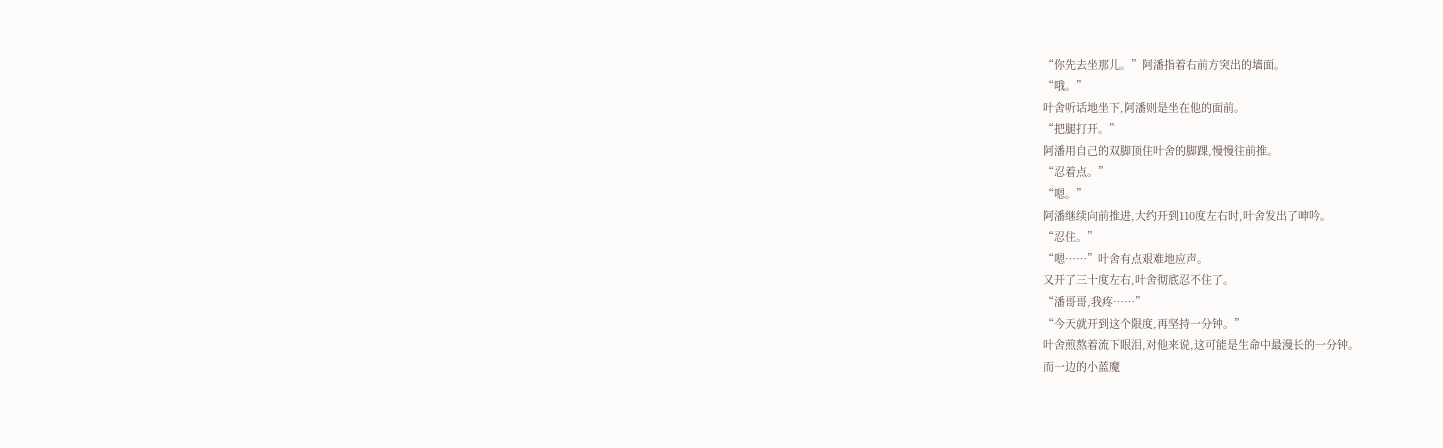“你先去坐那儿。”阿潘指着右前方突出的墙面。
“哦。”
叶舍听话地坐下,阿潘则是坐在他的面前。
“把腿打开。”
阿潘用自己的双脚顶住叶舍的脚踝,慢慢往前推。
“忍着点。”
“嗯。”
阿潘继续向前推进,大约开到110度左右时,叶舍发出了呻吟。
“忍住。”
“嗯……”叶舍有点艰难地应声。
又开了三十度左右,叶舍彻底忍不住了。
“潘哥哥,我疼……”
“今天就开到这个限度,再坚持一分钟。”
叶舍煎熬着流下眼泪,对他来说,这可能是生命中最漫长的一分钟。
而一边的小蓝魔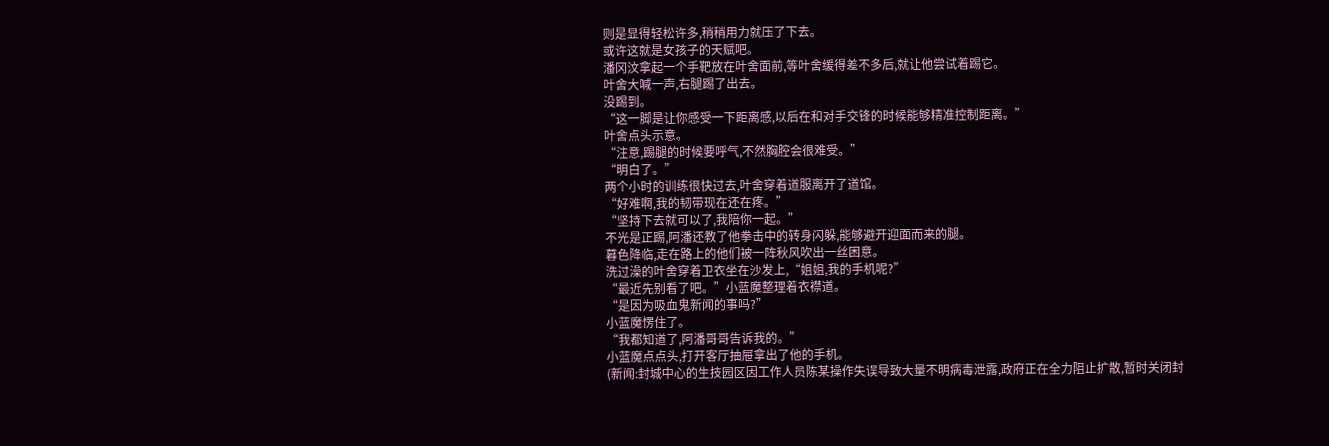则是显得轻松许多,稍稍用力就压了下去。
或许这就是女孩子的天赋吧。
潘冈汶拿起一个手靶放在叶舍面前,等叶舍缓得差不多后,就让他尝试着踢它。
叶舍大喊一声,右腿踢了出去。
没踢到。
“这一脚是让你感受一下距离感,以后在和对手交锋的时候能够精准控制距离。”
叶舍点头示意。
“注意,踢腿的时候要呼气,不然胸腔会很难受。”
“明白了。”
两个小时的训练很快过去,叶舍穿着道服离开了道馆。
“好难啊,我的韧带现在还在疼。”
“坚持下去就可以了,我陪你一起。”
不光是正踢,阿潘还教了他拳击中的转身闪躲,能够避开迎面而来的腿。
暮色降临,走在路上的他们被一阵秋风吹出一丝困意。
洗过澡的叶舍穿着卫衣坐在沙发上,“姐姐,我的手机呢?”
“最近先别看了吧。”小蓝魔整理着衣襟道。
“是因为吸血鬼新闻的事吗?”
小蓝魔愣住了。
“我都知道了,阿潘哥哥告诉我的。”
小蓝魔点点头,打开客厅抽屉拿出了他的手机。
(新闻:封城中心的生技园区因工作人员陈某操作失误导致大量不明病毒泄露,政府正在全力阻止扩散,暂时关闭封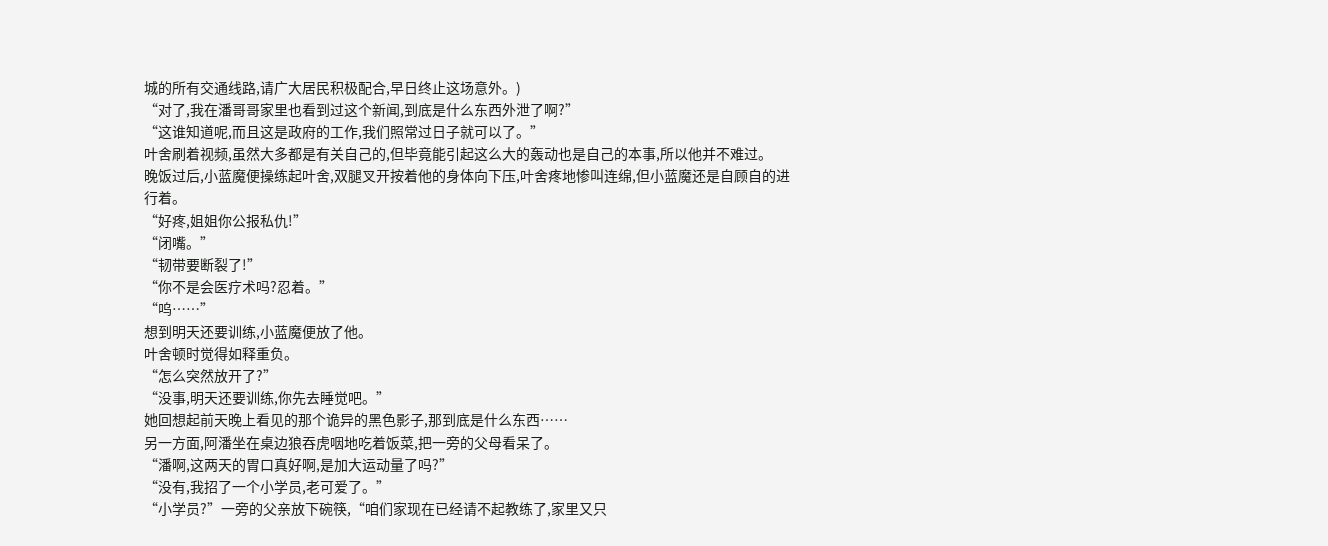城的所有交通线路,请广大居民积极配合,早日终止这场意外。)
“对了,我在潘哥哥家里也看到过这个新闻,到底是什么东西外泄了啊?”
“这谁知道呢,而且这是政府的工作,我们照常过日子就可以了。”
叶舍刷着视频,虽然大多都是有关自己的,但毕竟能引起这么大的轰动也是自己的本事,所以他并不难过。
晚饭过后,小蓝魔便操练起叶舍,双腿叉开按着他的身体向下压,叶舍疼地惨叫连绵,但小蓝魔还是自顾自的进行着。
“好疼,姐姐你公报私仇!”
“闭嘴。”
“韧带要断裂了!”
“你不是会医疗术吗?忍着。”
“呜……”
想到明天还要训练,小蓝魔便放了他。
叶舍顿时觉得如释重负。
“怎么突然放开了?”
“没事,明天还要训练,你先去睡觉吧。”
她回想起前天晚上看见的那个诡异的黑色影子,那到底是什么东西……
另一方面,阿潘坐在桌边狼吞虎咽地吃着饭菜,把一旁的父母看呆了。
“潘啊,这两天的胃口真好啊,是加大运动量了吗?”
“没有,我招了一个小学员,老可爱了。”
“小学员?”一旁的父亲放下碗筷,“咱们家现在已经请不起教练了,家里又只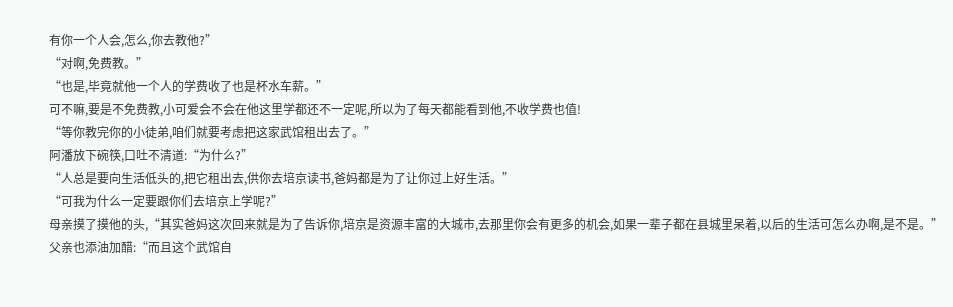有你一个人会,怎么,你去教他?”
“对啊,免费教。”
“也是,毕竟就他一个人的学费收了也是杯水车薪。”
可不嘛,要是不免费教,小可爱会不会在他这里学都还不一定呢,所以为了每天都能看到他,不收学费也值!
“等你教完你的小徒弟,咱们就要考虑把这家武馆租出去了。”
阿潘放下碗筷,口吐不清道:“为什么?”
“人总是要向生活低头的,把它租出去,供你去培京读书,爸妈都是为了让你过上好生活。”
“可我为什么一定要跟你们去培京上学呢?”
母亲摸了摸他的头,“其实爸妈这次回来就是为了告诉你,培京是资源丰富的大城市,去那里你会有更多的机会,如果一辈子都在县城里呆着,以后的生活可怎么办啊,是不是。”
父亲也添油加醋:“而且这个武馆自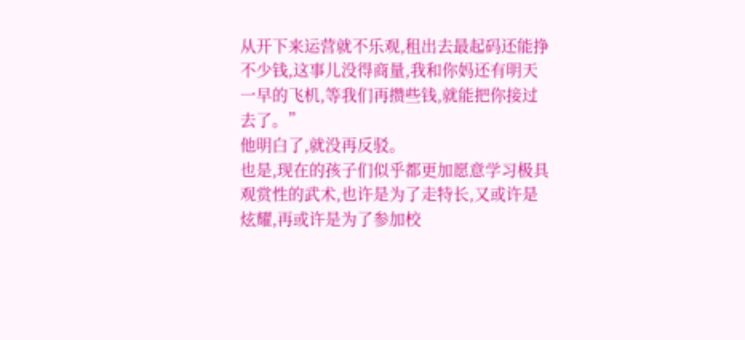从开下来运营就不乐观,租出去最起码还能挣不少钱,这事儿没得商量,我和你妈还有明天一早的飞机,等我们再攒些钱,就能把你接过去了。”
他明白了,就没再反驳。
也是,现在的孩子们似乎都更加愿意学习极具观赏性的武术,也许是为了走特长,又或许是炫耀,再或许是为了参加校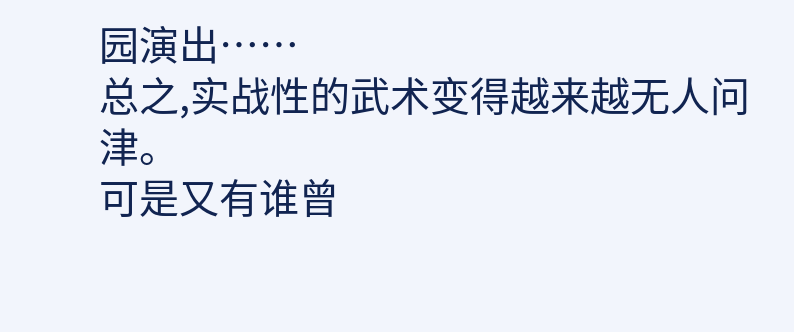园演出……
总之,实战性的武术变得越来越无人问津。
可是又有谁曾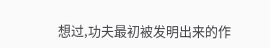想过,功夫最初被发明出来的作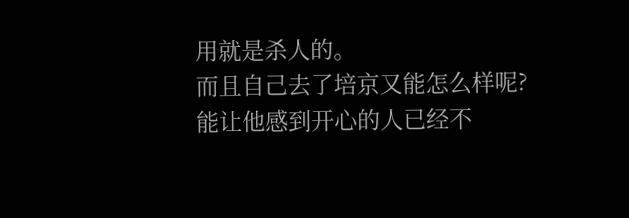用就是杀人的。
而且自己去了培京又能怎么样呢?
能让他感到开心的人已经不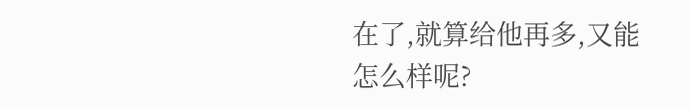在了,就算给他再多,又能怎么样呢?